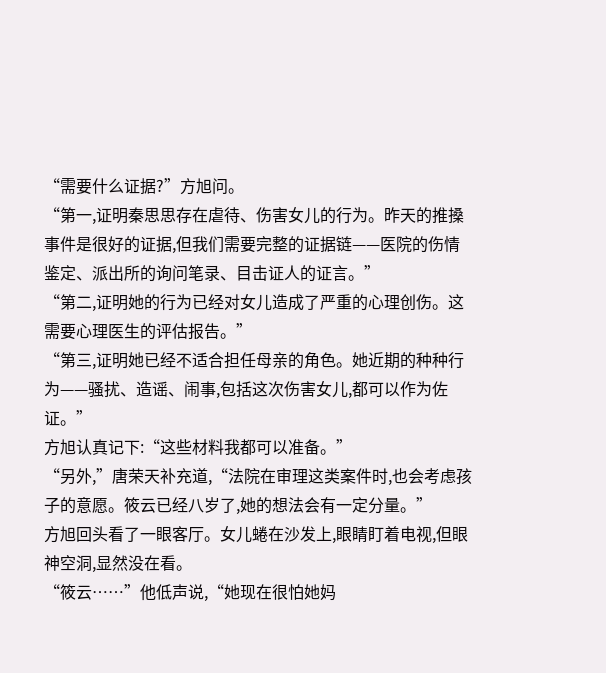“需要什么证据?”方旭问。
“第一,证明秦思思存在虐待、伤害女儿的行为。昨天的推搡事件是很好的证据,但我们需要完整的证据链——医院的伤情鉴定、派出所的询问笔录、目击证人的证言。”
“第二,证明她的行为已经对女儿造成了严重的心理创伤。这需要心理医生的评估报告。”
“第三,证明她已经不适合担任母亲的角色。她近期的种种行为——骚扰、造谣、闹事,包括这次伤害女儿,都可以作为佐证。”
方旭认真记下:“这些材料我都可以准备。”
“另外,”唐荣天补充道,“法院在审理这类案件时,也会考虑孩子的意愿。筱云已经八岁了,她的想法会有一定分量。”
方旭回头看了一眼客厅。女儿蜷在沙发上,眼睛盯着电视,但眼神空洞,显然没在看。
“筱云……”他低声说,“她现在很怕她妈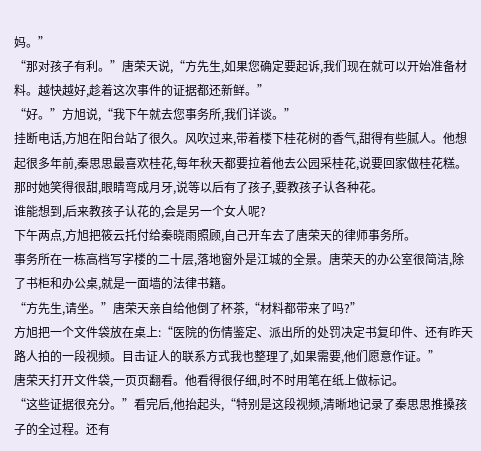妈。”
“那对孩子有利。”唐荣天说,“方先生,如果您确定要起诉,我们现在就可以开始准备材料。越快越好,趁着这次事件的证据都还新鲜。”
“好。”方旭说,“我下午就去您事务所,我们详谈。”
挂断电话,方旭在阳台站了很久。风吹过来,带着楼下桂花树的香气,甜得有些腻人。他想起很多年前,秦思思最喜欢桂花,每年秋天都要拉着他去公园采桂花,说要回家做桂花糕。
那时她笑得很甜,眼睛弯成月牙,说等以后有了孩子,要教孩子认各种花。
谁能想到,后来教孩子认花的,会是另一个女人呢?
下午两点,方旭把筱云托付给秦晓雨照顾,自己开车去了唐荣天的律师事务所。
事务所在一栋高档写字楼的二十层,落地窗外是江城的全景。唐荣天的办公室很简洁,除了书柜和办公桌,就是一面墙的法律书籍。
“方先生,请坐。”唐荣天亲自给他倒了杯茶,“材料都带来了吗?”
方旭把一个文件袋放在桌上:“医院的伤情鉴定、派出所的处罚决定书复印件、还有昨天路人拍的一段视频。目击证人的联系方式我也整理了,如果需要,他们愿意作证。”
唐荣天打开文件袋,一页页翻看。他看得很仔细,时不时用笔在纸上做标记。
“这些证据很充分。”看完后,他抬起头,“特别是这段视频,清晰地记录了秦思思推搡孩子的全过程。还有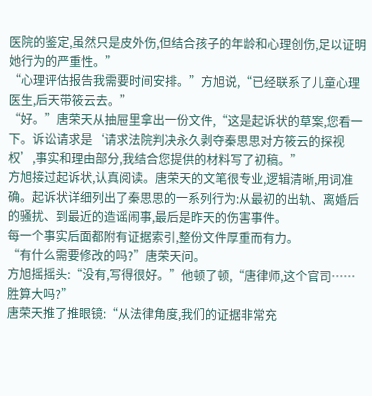医院的鉴定,虽然只是皮外伤,但结合孩子的年龄和心理创伤,足以证明她行为的严重性。”
“心理评估报告我需要时间安排。”方旭说,“已经联系了儿童心理医生,后天带筱云去。”
“好。”唐荣天从抽屉里拿出一份文件,“这是起诉状的草案,您看一下。诉讼请求是‘请求法院判决永久剥夺秦思思对方筱云的探视权’,事实和理由部分,我结合您提供的材料写了初稿。”
方旭接过起诉状,认真阅读。唐荣天的文笔很专业,逻辑清晰,用词准确。起诉状详细列出了秦思思的一系列行为:从最初的出轨、离婚后的骚扰、到最近的造谣闹事,最后是昨天的伤害事件。
每一个事实后面都附有证据索引,整份文件厚重而有力。
“有什么需要修改的吗?”唐荣天问。
方旭摇摇头:“没有,写得很好。”他顿了顿,“唐律师,这个官司……胜算大吗?”
唐荣天推了推眼镜:“从法律角度,我们的证据非常充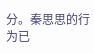分。秦思思的行为已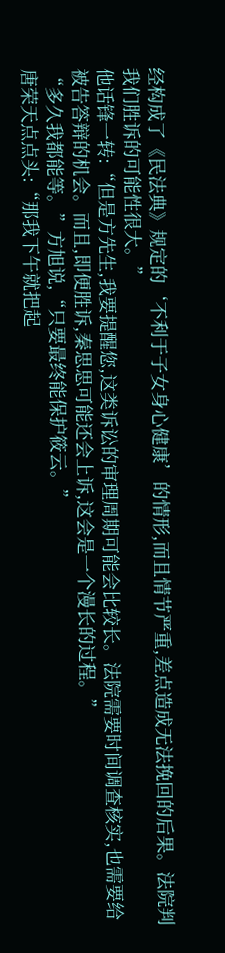经构成了《民法典》规定的‘不利于子女身心健康’的情形,而且情节严重,差点造成无法挽回的后果。法院判我们胜诉的可能性很大。”
他话锋一转:“但是方先生,我要提醒您,这类诉讼的审理周期可能会比较长。法院需要时间调查核实,也需要给被告答辩的机会。而且,即便胜诉,秦思思可能还会上诉,这会是一个漫长的过程。”
“多久我都能等。”方旭说,“只要最终能保护筱云。”
唐荣天点点头:“那我下午就把起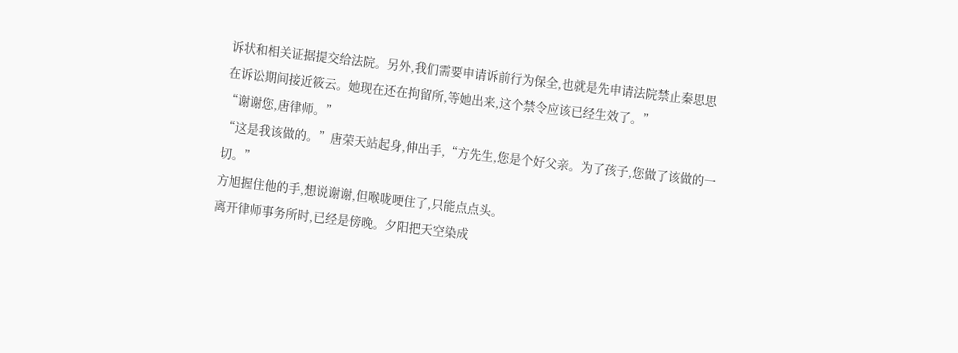诉状和相关证据提交给法院。另外,我们需要申请诉前行为保全,也就是先申请法院禁止秦思思在诉讼期间接近筱云。她现在还在拘留所,等她出来,这个禁令应该已经生效了。”
“谢谢您,唐律师。”
“这是我该做的。”唐荣天站起身,伸出手,“方先生,您是个好父亲。为了孩子,您做了该做的一切。”
方旭握住他的手,想说谢谢,但喉咙哽住了,只能点点头。
离开律师事务所时,已经是傍晚。夕阳把天空染成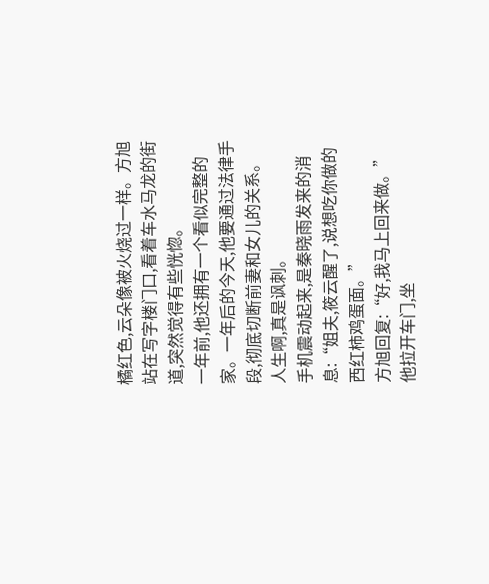橘红色,云朵像被火烧过一样。方旭站在写字楼门口,看着车水马龙的街道,突然觉得有些恍惚。
一年前,他还拥有一个看似完整的家。一年后的今天,他要通过法律手段,彻底切断前妻和女儿的关系。
人生啊,真是讽刺。
手机震动起来,是秦晓雨发来的消息:“姐夫,筱云醒了,说想吃你做的西红柿鸡蛋面。”
方旭回复:“好,我马上回来做。”
他拉开车门,坐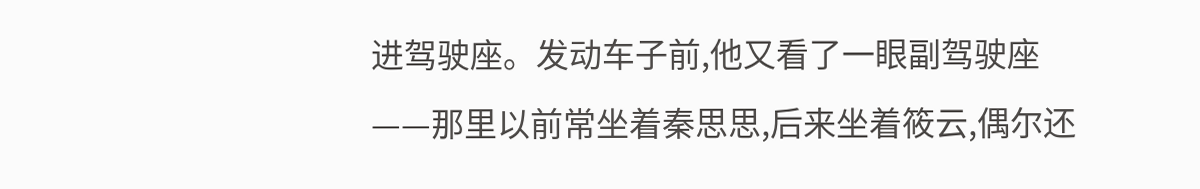进驾驶座。发动车子前,他又看了一眼副驾驶座——那里以前常坐着秦思思,后来坐着筱云,偶尔还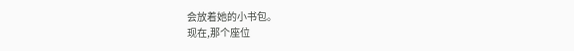会放着她的小书包。
现在,那个座位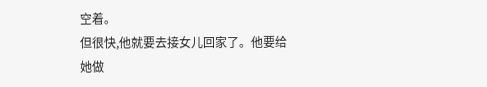空着。
但很快,他就要去接女儿回家了。他要给她做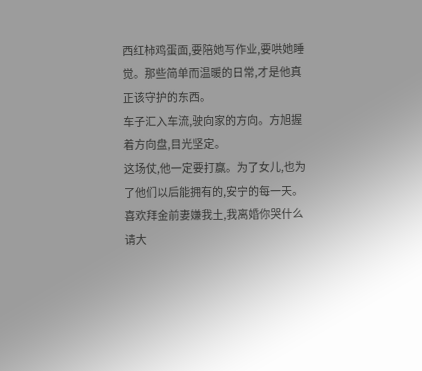西红柿鸡蛋面,要陪她写作业,要哄她睡觉。那些简单而温暖的日常,才是他真正该守护的东西。
车子汇入车流,驶向家的方向。方旭握着方向盘,目光坚定。
这场仗,他一定要打赢。为了女儿,也为了他们以后能拥有的,安宁的每一天。
喜欢拜金前妻嫌我土,我离婚你哭什么请大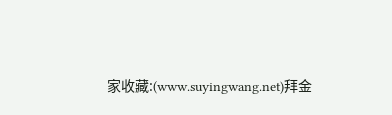家收藏:(www.suyingwang.net)拜金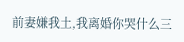前妻嫌我土,我离婚你哭什么三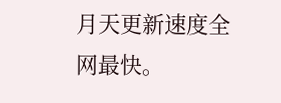月天更新速度全网最快。